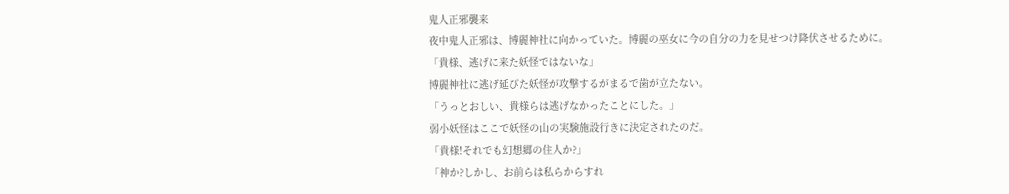鬼人正邪襲来
夜中鬼人正邪は、博麗神社に向かっていた。博麗の巫女に今の自分の力を見せつけ降伏させるために。
「貴様、逃げに来た妖怪ではないな」
博麗神社に逃げ延びた妖怪が攻撃するがまるで歯が立たない。
「うっとおしい、貴様らは逃げなかったことにした。」
弱小妖怪はここで妖怪の山の実験施設行きに決定されたのだ。
「貴様!それでも幻想郷の住人か?」
「神か?しかし、お前らは私らからすれ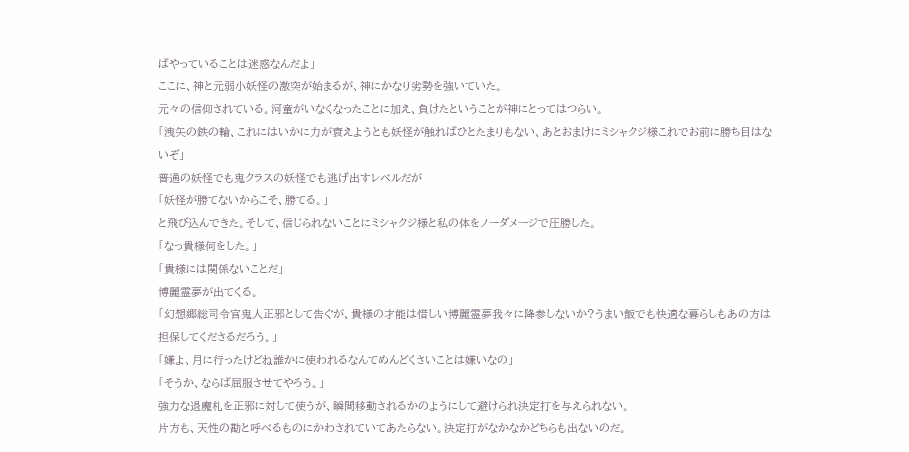ばやっていることは迷惑なんだよ」
ここに、神と元弱小妖怪の激突が始まるが、神にかなり劣勢を強いていた。
元々の信仰されている。河童がいなくなったことに加え、負けたということが神にとってはつらい。
「洩矢の鉄の輪、これにはいかに力が衰えようとも妖怪が触ればひとたまりもない、あとおまけにミシャクジ様これでお前に勝ち目はないぞ」
普通の妖怪でも鬼クラスの妖怪でも逃げ出すレベルだが
「妖怪が勝てないからこそ、勝てる。」
と飛び込んできた。そして、信じられないことにミシャクジ様と私の体をノーダメージで圧勝した。
「なっ貴様何をした。」
「貴様には関係ないことだ」
博麗霊夢が出てくる。
「幻想郷総司令官鬼人正邪として告ぐが、貴様の才能は惜しい博麗霊夢我々に降参しないか?うまい飯でも快適な暮らしもあの方は担保してくださるだろう。」
「嫌よ、月に行ったけどね誰かに使われるなんてめんどくさいことは嫌いなの」
「そうか、ならば屈服させてやろう。」
強力な退魔札を正邪に対して使うが、瞬間移動されるかのようにして避けられ決定打を与えられない。
片方も、天性の勘と呼べるものにかわされていてあたらない。決定打がなかなかどちらも出ないのだ。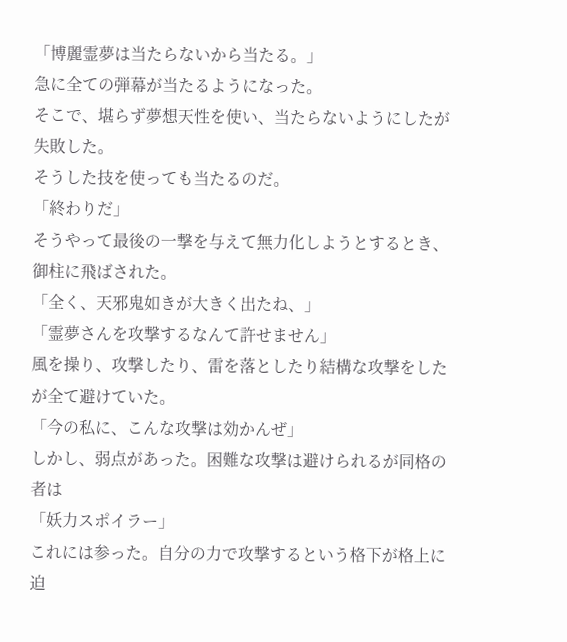「博麗霊夢は当たらないから当たる。」
急に全ての弾幕が当たるようになった。
そこで、堪らず夢想天性を使い、当たらないようにしたが失敗した。
そうした技を使っても当たるのだ。
「終わりだ」
そうやって最後の一撃を与えて無力化しようとするとき、御柱に飛ばされた。
「全く、天邪鬼如きが大きく出たね、」
「霊夢さんを攻撃するなんて許せません」
風を操り、攻撃したり、雷を落としたり結構な攻撃をしたが全て避けていた。
「今の私に、こんな攻撃は効かんぜ」
しかし、弱点があった。困難な攻撃は避けられるが同格の者は
「妖力スポイラー」
これには参った。自分の力で攻撃するという格下が格上に迫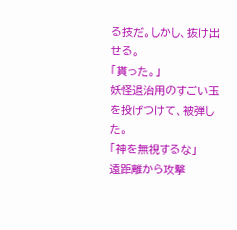る技だ。しかし、抜け出せる。
「貰った。」
妖怪退治用のすごい玉を投げつけて、被弾した。
「神を無視するな」
遠距離から攻撃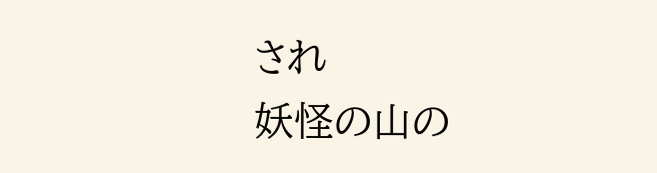され
妖怪の山の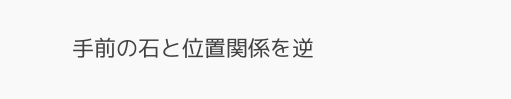手前の石と位置関係を逆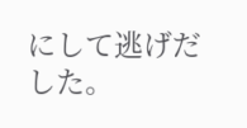にして逃げだした。